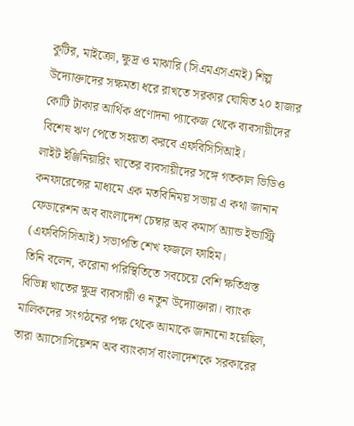কুটির, মাইক্রো, ক্ষুদ্র ও মাঝারি (সিএমএসএমই) শিল্প উদ্যোক্তাদের সক্ষমতা ধরে রাখতে সরকার ঘোষিত ২০ হাজার কোটি টাকার আর্থিক প্রণোদনা প্যাকেজ থেকে ব্যবসায়ীদের বিশেষ ঋণ পেতে সহয়তা করবে এফবিসিসিআই।
লাইট ইঞ্জিনিয়ারিং খাতের ব্যবসায়ীদের সঙ্গে গতকাল ভিডিও কনফারেন্সের মাধ্যমে এক মতবিনিময় সভায় এ কথা জানান ফেডারেশন অব বাংলাদেশ চেম্বার অব কমার্স অ্যান্ড ইন্ডাস্ট্রি (এফবিসিসিআই) সভাপতি শেখ ফজলে ফাহিম।
তিনি বলেন, করোনা পরিস্থিতিতে সবচেয়ে বেশি ক্ষতিগ্রস্ত বিভিন্ন খাতের ক্ষুদ্র ব্যবসায়ী ও নতুন উদ্যোক্তারা। ব্যাংক মালিকদের সংগঠনের পক্ষ থেকে আমাকে জানানো হয়েছিল, তারা অ্যাসোসিয়েশন অব ব্যাংকার্স বাংলাদেশকে সরকারের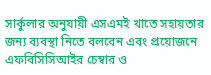সার্কুলার অনুযায়ী এসএমই খাতে সহায়তার জন্য ব্যবস্থা নিতে বলবেন এবং প্রয়োজনে এফবিসিসিআইর চেম্বার ও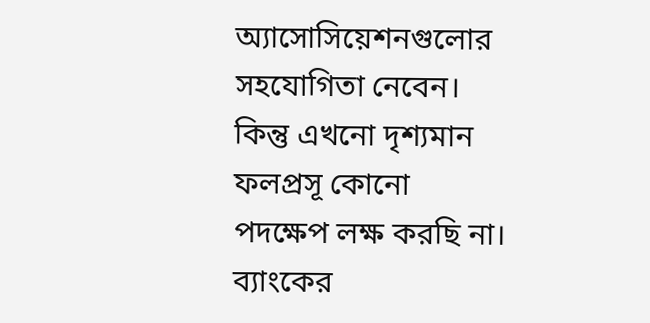অ্যাসোসিয়েশনগুলোর সহযোগিতা নেবেন। কিন্তু এখনো দৃশ্যমান ফলপ্রসূ কোনো পদক্ষেপ লক্ষ করছি না। ব্যাংকের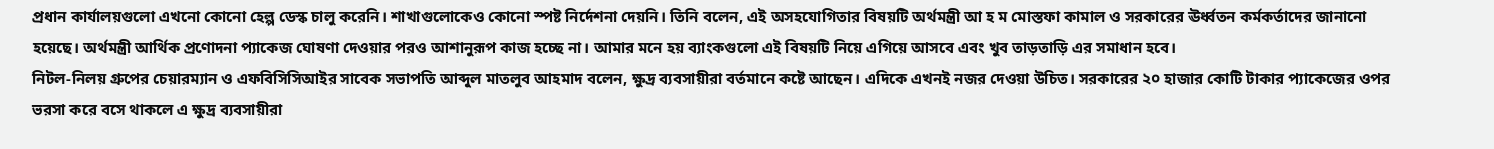প্রধান কার্যালয়গুলো এখনো কোনো হেল্প ডেস্ক চালু করেনি। শাখাগুলোকেও কোনো স্পষ্ট নির্দেশনা দেয়নি। তিনি বলেন, এই অসহযোগিতার বিষয়টি অর্থমন্ত্রী আ হ ম মোস্তফা কামাল ও সরকারের ঊর্ধ্বতন কর্মকর্তাদের জানানো হয়েছে। অর্থমন্ত্রী আর্থিক প্রণোদনা প্যাকেজ ঘোষণা দেওয়ার পরও আশানুরূপ কাজ হচ্ছে না। আমার মনে হয় ব্যাংকগুলো এই বিষয়টি নিয়ে এগিয়ে আসবে এবং খুব তাড়তাড়ি এর সমাধান হবে।
নিটল-নিলয় গ্রুপের চেয়ারম্যান ও এফবিসিসিআইর সাবেক সভাপতি আব্দুল মাতলুব আহমাদ বলেন, ক্ষুদ্র ব্যবসায়ীরা বর্তমানে কষ্টে আছেন। এদিকে এখনই নজর দেওয়া উচিত। সরকারের ২০ হাজার কোটি টাকার প্যাকেজের ওপর ভরসা করে বসে থাকলে এ ক্ষুদ্র ব্যবসায়ীরা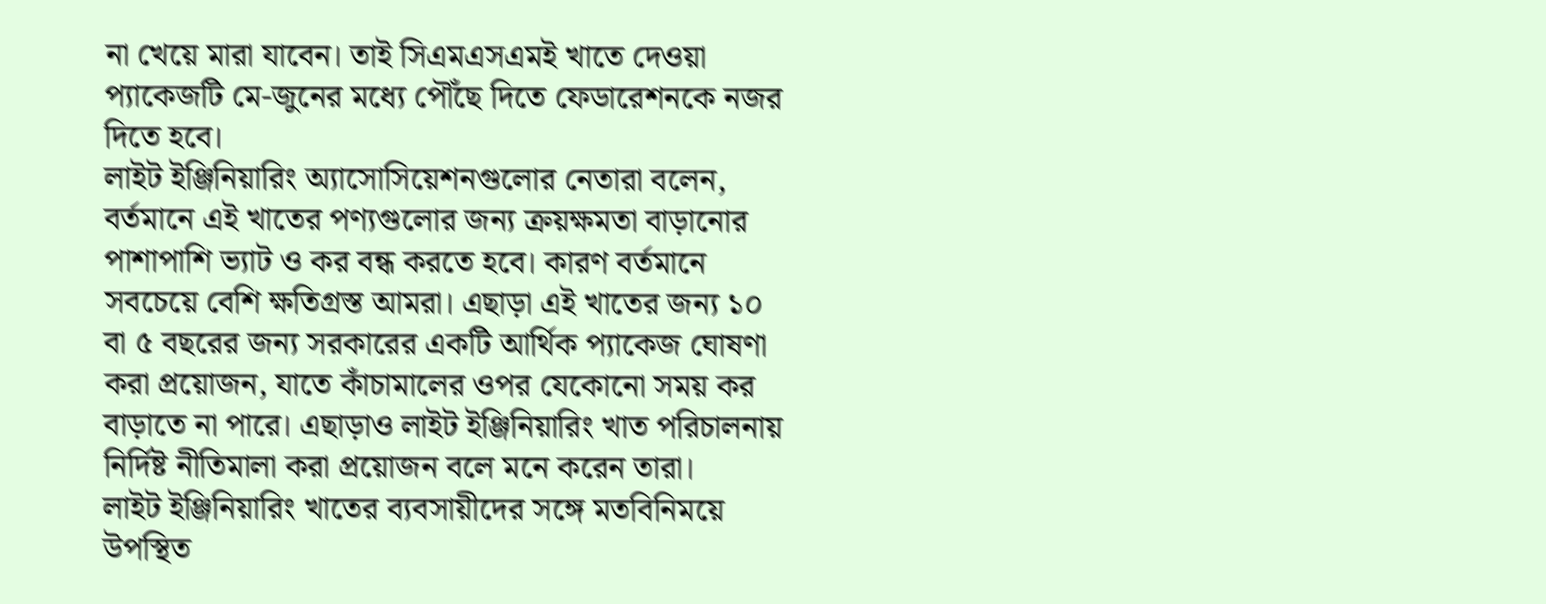না খেয়ে মারা যাবেন। তাই সিএমএসএমই খাতে দেওয়া প্যাকেজটি মে-জুনের মধ্যে পৌঁছে দিতে ফেডারেশনকে নজর দিতে হবে।
লাইট ইঞ্জিনিয়ারিং অ্যাসোসিয়েশনগুলোর নেতারা বলেন, বর্তমানে এই খাতের পণ্যগুলোর জন্য ক্রয়ক্ষমতা বাড়ানোর পাশাপাশি ভ্যাট ও কর বন্ধ করতে হবে। কারণ বর্তমানে সবচেয়ে বেশি ক্ষতিগ্রস্ত আমরা। এছাড়া এই খাতের জন্য ১০ বা ৫ বছরের জন্য সরকারের একটি আর্থিক প্যাকেজ ঘোষণা করা প্রয়োজন, যাতে কাঁচামালের ওপর যেকোনো সময় কর বাড়াতে না পারে। এছাড়াও লাইট ইঞ্জিনিয়ারিং খাত পরিচালনায় নির্দিষ্ট নীতিমালা করা প্রয়োজন বলে মনে করেন তারা।
লাইট ইঞ্জিনিয়ারিং খাতের ব্যবসায়ীদের সঙ্গে মতবিনিময়ে উপস্থিত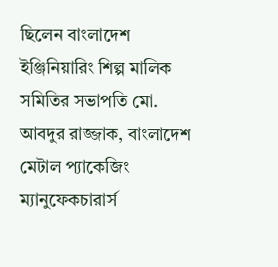ছিলেন বাংলাদেশ ইঞ্জিনিয়ারিং শিল্প মালিক সমিতির সভাপতি মো. আবদুর রাজ্জাক, বাংলাদেশ মেটাল প্যাকেজিং ম্যানুফেকচারার্স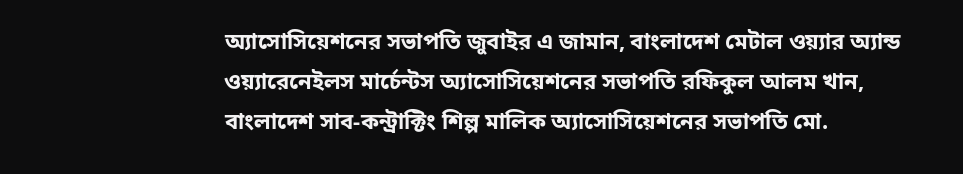অ্যাসোসিয়েশনের সভাপতি জুবাইর এ জামান, বাংলাদেশ মেটাল ওয়্যার অ্যান্ড ওয়্যারেনেইলস মার্চেন্টস অ্যাসোসিয়েশনের সভাপতি রফিকুল আলম খান, বাংলাদেশ সাব-কন্ট্রাক্টিং শিল্প মালিক অ্যাসোসিয়েশনের সভাপতি মো.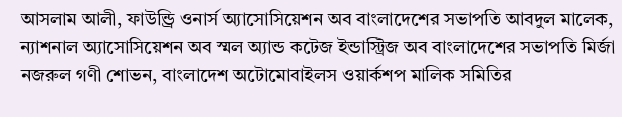আসলাম আলী, ফাউন্ড্রি ওনার্স অ্যাসোসিয়েশন অব বাংলাদেশের সভাপতি আবদুল মালেক, ন্যাশনাল অ্যাসোসিয়েশন অব স্মল অ্যান্ড কটেজ ইন্ডাস্ট্রিজ অব বাংলাদেশের সভাপতি মির্জা নজরুল গণী শোভন, বাংলাদেশ অটোমোবাইলস ওয়ার্কশপ মালিক সমিতির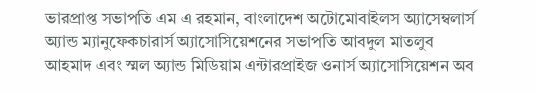ভারপ্রাপ্ত সভাপতি এম এ রহমান, বাংলাদেশ অটোমোবাইলস অ্যাসেম্বলার্স অ্যান্ড ম্যানুফেকচারার্স অ্যাসোসিয়েশনের সভাপতি আবদুল মাতলুব আহমাদ এবং স্মল অ্যান্ড মিডিয়াম এন্টারপ্রাইজ ওনার্স অ্যাসোসিয়েশন অব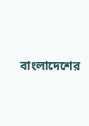বাংলাদেশের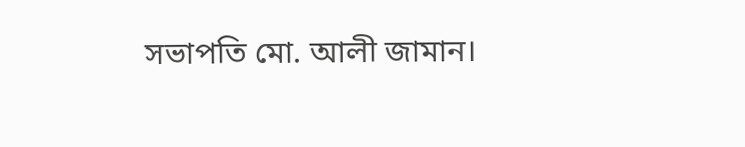সভাপতি মো. আলী জামান।